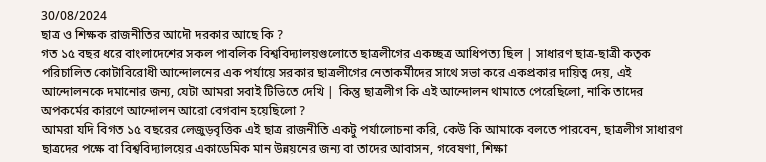30/08/2024
ছাত্র ও শিক্ষক রাজনীতির আদৌ দরকার আছে কি ?
গত ১৫ বছর ধরে বাংলাদেশের সকল পাবলিক বিশ্ববিদ্যালয়গুলোতে ছাত্রলীগের একচ্ছত্র আধিপত্য ছিল | সাধারণ ছাত্র-ছাত্রী কতৃক পরিচালিত কোটাবিরোধী আন্দোলনের এক পর্যায়ে সরকার ছাত্রলীগের নেতাকর্মীদের সাথে সভা করে একপ্রকার দায়িত্ব দেয়, এই আন্দোলনকে দমানোর জন্য, যেটা আমরা সবাই টিভিতে দেখি | কিন্তু ছাত্রলীগ কি এই আন্দোলন থামাতে পেরেছিলো, নাকি তাদের অপকর্মের কারণে আন্দোলন আরো বেগবান হয়েছিলো ?
আমরা যদি বিগত ১৫ বছরের লেজুড়বৃত্তিক এই ছাত্র রাজনীতি একটু পর্যালোচনা করি, কেউ কি আমাকে বলতে পারবেন, ছাত্রলীগ সাধারণ ছাত্রদের পক্ষে বা বিশ্ববিদ্যালয়ের একাডেমিক মান উন্নয়নের জন্য বা তাদের আবাসন, গবেষণা, শিক্ষা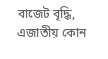বাজেট বৃদ্ধি, এজাতীয় কোন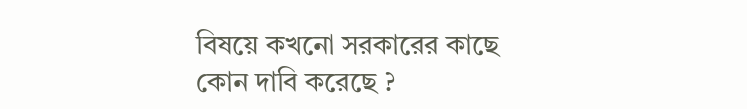বিষয়ে কখনো সরকারের কাছে কোন দাবি করেছে ?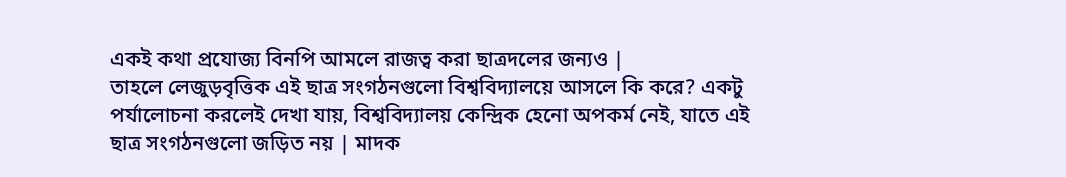একই কথা প্রযোজ্য বিনপি আমলে রাজত্ব করা ছাত্রদলের জন্যও |
তাহলে লেজুড়বৃত্তিক এই ছাত্র সংগঠনগুলো বিশ্ববিদ্যালয়ে আসলে কি করে? একটু পর্যালোচনা করলেই দেখা যায়, বিশ্ববিদ্যালয় কেন্দ্রিক হেনো অপকর্ম নেই, যাতে এই ছাত্র সংগঠনগুলো জড়িত নয় | মাদক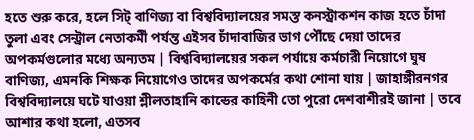হতে শুরু করে, হলে সিট্ বাণিজ্য বা বিশ্ববিদ্যালয়ের সমস্ত কনস্ট্রাকশন কাজ হতে চাঁদা তুলা এবং সেন্ট্রাল নেতাকর্মী পর্যন্ত এইসব চাঁদাবাজির ভাগ পৌঁছে দেয়া তাদের অপকর্মগুলোর মধ্যে অন্যতম | বিশ্ববিদ্যালয়ের সকল পর্যায়ে কর্মচারী নিয়োগে ঘুষ বাণিজ্য, এমনকি শিক্ষক নিয়োগেও তাদের অপকর্মের কথা শোনা যায় | জাহাঙ্গীরনগর বিশ্ববিদ্যালয়ে ঘটে যাওয়া শ্লীলতাহানি কান্ডের কাহিনী তো পুরো দেশবাশীরই জানা | তবে আশার কথা হলো, এতসব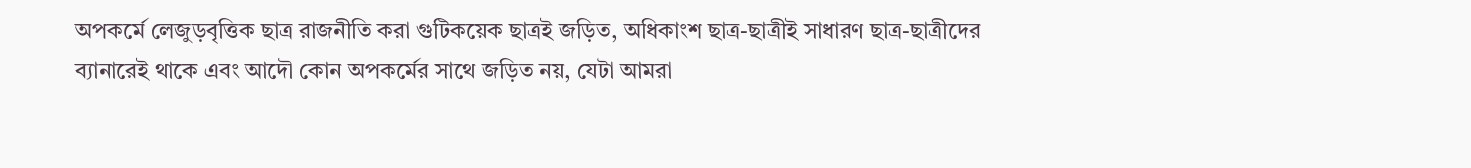অপকর্মে লেজুড়বৃত্তিক ছাত্র রাজনীতি করা গুটিকয়েক ছাত্রই জড়িত, অধিকাংশ ছাত্র-ছাত্রীই সাধারণ ছাত্র-ছাত্রীদের ব্যানারেই থাকে এবং আদৌ কোন অপকর্মের সাথে জড়িত নয়, যেটা আমরা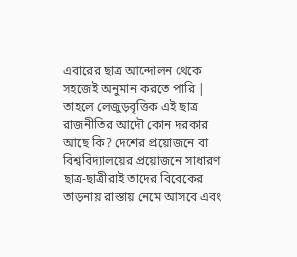এবারের ছাত্র আন্দোলন থেকে সহজেই অনুমান করতে পারি |
তাহলে লেজুড়বৃত্তিক এই ছাত্র রাজনীতির আদৌ কোন দরকার আছে কি? দেশের প্রয়োজনে বা বিশ্ববিদ্যালয়ের প্রয়োজনে সাধারণ ছাত্র-ছাত্রীরাই তাদের বিবেকের তাড়নায় রাস্তায় নেমে আসবে এবং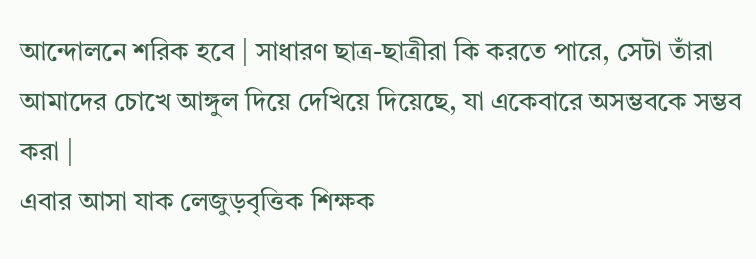আন্দোলনে শরিক হবে | সাধারণ ছাত্র-ছাত্রীরা কি করতে পারে, সেটা তাঁরা আমাদের চোখে আঙ্গুল দিয়ে দেখিয়ে দিয়েছে, যা একেবারে অসম্ভবকে সম্ভব করা |
এবার আসা যাক লেজুড়বৃত্তিক শিক্ষক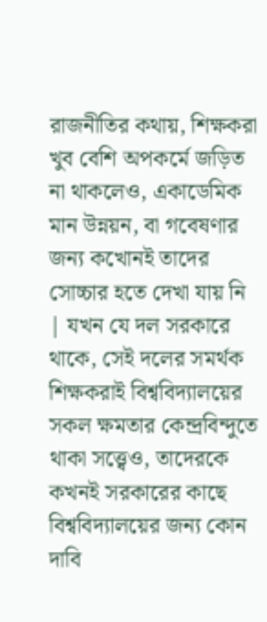রাজনীতির কথায়, শিক্ষকরা খুব বেশি অপকর্মে জড়িত না থাকলেও, একাডেমিক মান উন্নয়ন, বা গবেষণার জন্য কখোনই তাদের সোচ্চার হতে দেখা যায় নি | যখন যে দল সরকারে থাকে, সেই দলের সমর্থক শিক্ষকরাই বিশ্ববিদ্যালয়ের সকল ক্ষমতার কেন্দ্রবিন্দুতে থাকা সত্ত্বেও, তাদেরকে কখনই সরকারের কাছে বিশ্ববিদ্যালয়ের জন্য কোন দাবি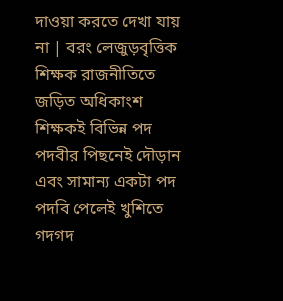দাওয়া করতে দেখা যায় না | বরং লেজুড়বৃত্তিক শিক্ষক রাজনীতিতে জড়িত অধিকাংশ শিক্ষকই বিভিন্ন পদ পদবীর পিছনেই দৌড়ান এবং সামান্য একটা পদ পদবি পেলেই খুশিতে গদগদ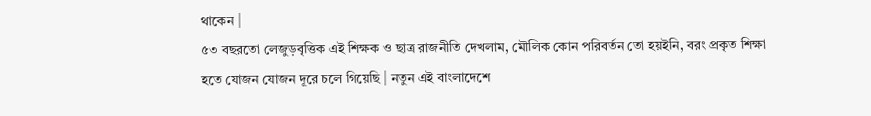থাকেন |
৫৩ বছরতো লেজুড়বৃত্তিক এই শিক্ষক ও ছাত্র রাজনীতি দেখলাম, মৌলিক কোন পরিবর্তন তো হয়ইনি, বরং প্রকৃত শিক্ষা হতে যোজন যোজন দূরে চলে গিয়েছি | নতুন এই বাংলাদেশে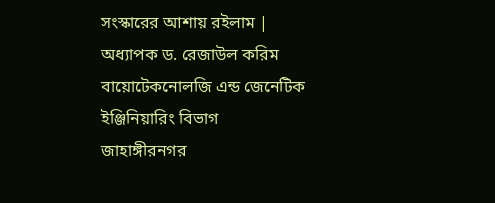সংস্কারের আশায় রইলাম |
অধ্যাপক ড. রেজাউল করিম
বায়োটেকনোলজি এন্ড জেনেটিক ইঞ্জিনিয়ারিং বিভাগ
জাহাঙ্গীরনগর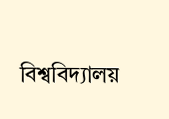বিশ্ববিদ্যালয়